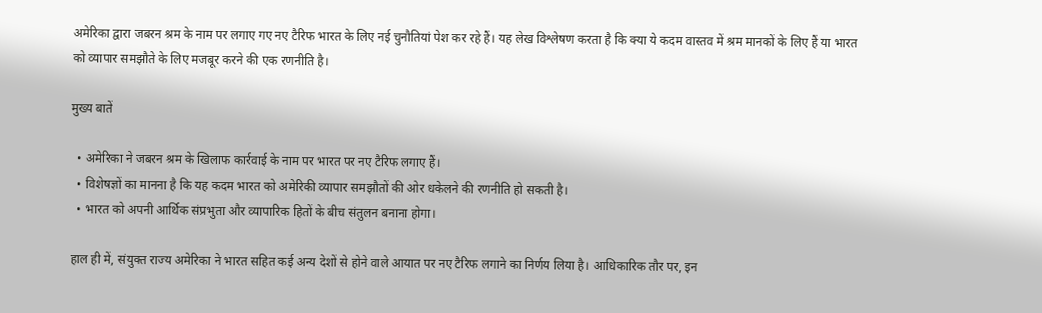अमेरिका द्वारा जबरन श्रम के नाम पर लगाए गए नए टैरिफ भारत के लिए नई चुनौतियां पेश कर रहे हैं। यह लेख विश्लेषण करता है कि क्या ये कदम वास्तव में श्रम मानकों के लिए हैं या भारत को व्यापार समझौते के लिए मजबूर करने की एक रणनीति है।

मुख्य बातें

  • अमेरिका ने जबरन श्रम के खिलाफ कार्रवाई के नाम पर भारत पर नए टैरिफ लगाए हैं।
  • विशेषज्ञों का मानना है कि यह कदम भारत को अमेरिकी व्यापार समझौतों की ओर धकेलने की रणनीति हो सकती है।
  • भारत को अपनी आर्थिक संप्रभुता और व्यापारिक हितों के बीच संतुलन बनाना होगा।

हाल ही में, संयुक्त राज्य अमेरिका ने भारत सहित कई अन्य देशों से होने वाले आयात पर नए टैरिफ लगाने का निर्णय लिया है। आधिकारिक तौर पर, इन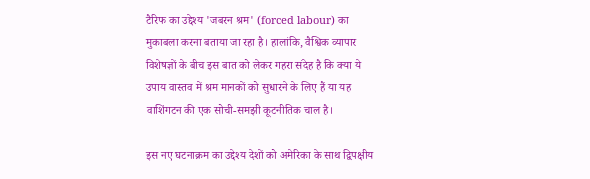टैरिफ का उद्देश्य 'जबरन श्रम' (forced labour) का मुकाबला करना बताया जा रहा है। हालांकि, वैश्विक व्यापार विशेषज्ञों के बीच इस बात को लेकर गहरा संदेह है कि क्या ये उपाय वास्तव में श्रम मानकों को सुधारने के लिए हैं या यह वाशिंगटन की एक सोची-समझी कूटनीतिक चाल है।

इस नए घटनाक्रम का उद्देश्य देशों को अमेरिका के साथ द्विपक्षीय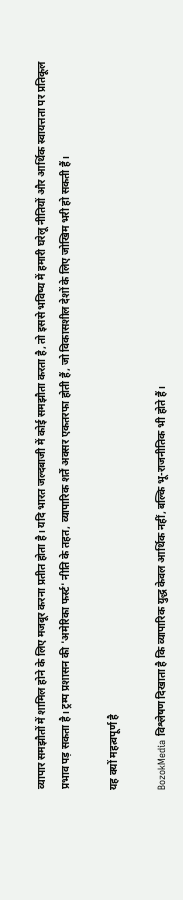व्यापार समझौतों में शामिल होने के लिए मजबूर करना प्रतीत होता है। यदि भारत जल्दबाजी में कोई समझौता करता है, तो इससे भविष्य में हमारी घरेलू नीतियों और आर्थिक स्वायत्तता पर प्रतिकूल प्रभाव पड़ सकता है। ट्रम्प प्रशासन की 'अमेरिका फर्स्ट' नीति के तहत, व्यापारिक शर्तें अक्सर एकतरफा होती हैं, जो विकासशील देशों के लिए जोखिम भरी हो सकती हैं।

यह क्यों महत्वपूर्ण है

BozokMedia विश्लेषण दिखाता है कि व्यापारिक युद्ध केवल आर्थिक नहीं, बल्कि भू-राजनीतिक भी होते हैं।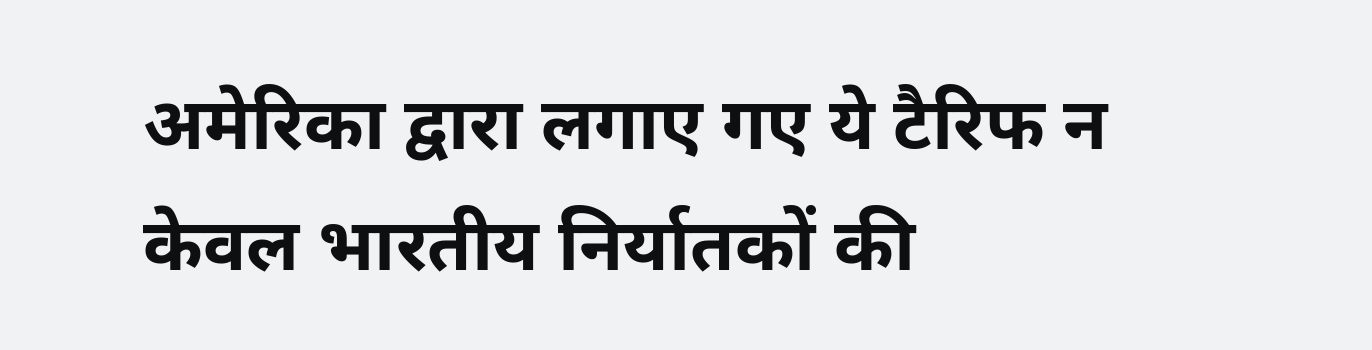अमेरिका द्वारा लगाए गए ये टैरिफ न केवल भारतीय निर्यातकों की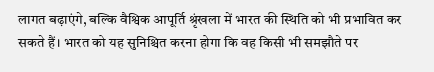लागत बढ़ाएंगे, बल्कि वैश्विक आपूर्ति श्रृंखला में भारत की स्थिति को भी प्रभावित कर सकते हैं। भारत को यह सुनिश्चित करना होगा कि वह किसी भी समझौते पर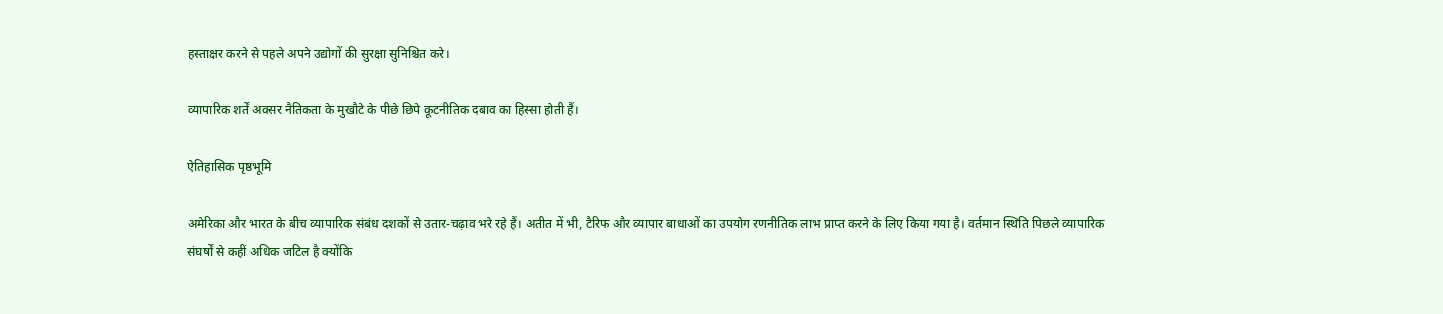हस्ताक्षर करने से पहले अपने उद्योगों की सुरक्षा सुनिश्चित करे।

व्यापारिक शर्तें अक्सर नैतिकता के मुखौटे के पीछे छिपे कूटनीतिक दबाव का हिस्सा होती हैं।

ऐतिहासिक पृष्ठभूमि

अमेरिका और भारत के बीच व्यापारिक संबंध दशकों से उतार-चढ़ाव भरे रहे हैं। अतीत में भी, टैरिफ और व्यापार बाधाओं का उपयोग रणनीतिक लाभ प्राप्त करने के लिए किया गया है। वर्तमान स्थिति पिछले व्यापारिक संघर्षों से कहीं अधिक जटिल है क्योंकि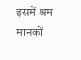इसमें श्रम मानकों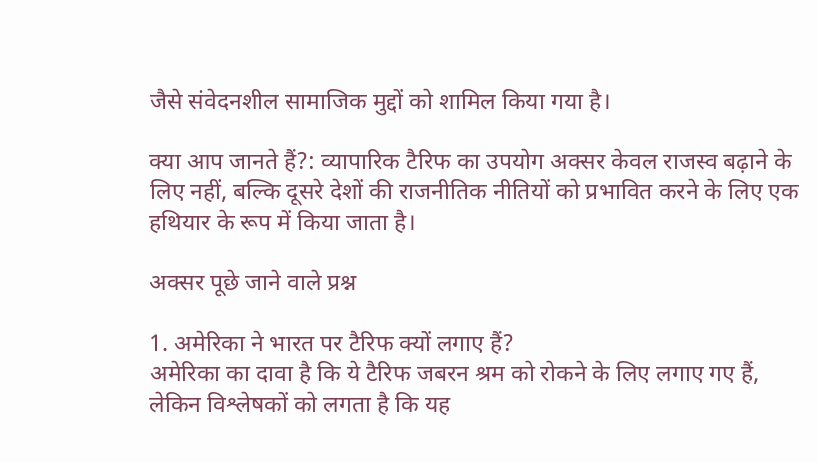जैसे संवेदनशील सामाजिक मुद्दों को शामिल किया गया है।

क्या आप जानते हैं?: व्यापारिक टैरिफ का उपयोग अक्सर केवल राजस्व बढ़ाने के लिए नहीं, बल्कि दूसरे देशों की राजनीतिक नीतियों को प्रभावित करने के लिए एक हथियार के रूप में किया जाता है।

अक्सर पूछे जाने वाले प्रश्न

1. अमेरिका ने भारत पर टैरिफ क्यों लगाए हैं?
अमेरिका का दावा है कि ये टैरिफ जबरन श्रम को रोकने के लिए लगाए गए हैं, लेकिन विश्लेषकों को लगता है कि यह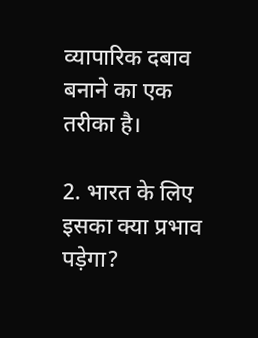व्यापारिक दबाव बनाने का एक तरीका है।

2. भारत के लिए इसका क्या प्रभाव पड़ेगा?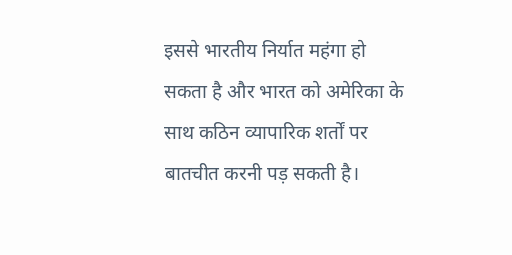इससे भारतीय निर्यात महंगा हो सकता है और भारत को अमेरिका के साथ कठिन व्यापारिक शर्तों पर बातचीत करनी पड़ सकती है।